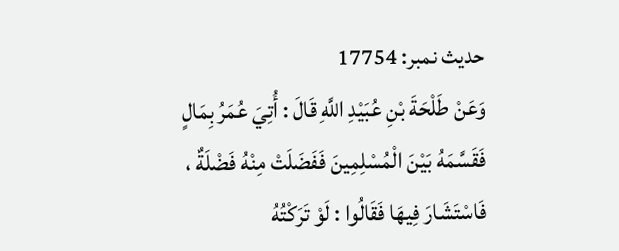حدیث نمبر: 17754
وَعَنْ طَلْحَةَ بْنِ عُبَيْدِ اللَّهِ قَالَ : أُتِيَ عُمَرُ بِمَالٍ فَقَسَّمَهُ بَيْنَ الْمُسْلِمِينَ فَفَضَلَتْ مِنْهُ فَضْلَةٌ ، فَاسْتَشَارَ فِيهَا فَقَالُوا : لَوْ تَرَكْتُهُ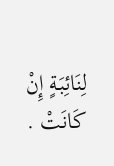لِنَائِبَةٍ إِنْ كَانَتْ .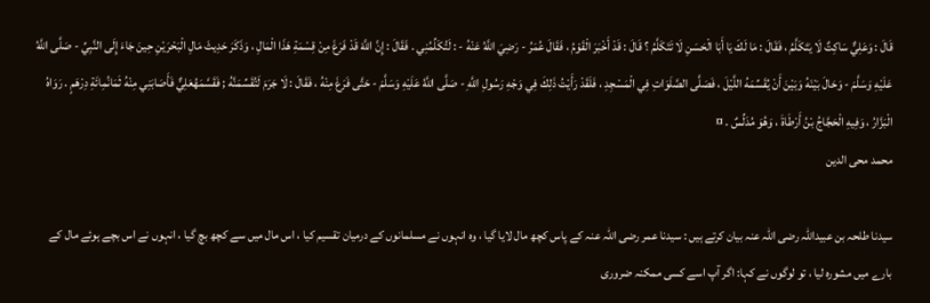قَالَ : وَعَلِيٌّ سَاكِتٌ لَا يَتَكَلَّمُ ، فَقَالَ : مَا لَكَ يَا أَبَا الْحَسَنِ لَا تَتَكَلَّمُ ؟ قَالَ : قَدْ أَخْبَرَ الْقَوْمُ ، فَقَالَ عُمَرُ - رَضِيَ اللَّهُ عَنْهُ - : لَتُكَلِّمُنِي . فَقَالَ : إِنَّ اللَّهَ قَدْ فَرَغَ مِنْ قِسْمَةِ هَذَا الْمَالِ ، وَذَكَرَ حَدِيثَ مَالِ الْبَحْرَيْنِ حِينَ جَاءَ إِلَى النَّبِيِّ - صَلَّى اللَّهُ عَلَيْهِ وَسَلَّمَ - وَحَالَ بَيْنَهُ وَبَيْنَ أَنْ يُقَسِّمَهُ اللَّيْلَ ، فَصَلَّى الصَّلَوَاتِ فِي الْمَسْجِدِ ، فَلَقَدْ رَأَيْتُ ذَلِكَ فِي وَجْهِ رَسُولِ اللَّهِ - صَلَّى اللَّهُ عَلَيْهِ وَسَلَّمَ - حَتَّى فَرَغَ مِنْهُ ، فَقَالَ : لَا جَرَمَ لَتُقَسِّمَنَّهُ ; فَقَسَّمَهُعَلِيٌّ فَأَصَابَنِي مِنْهُ ثَمَانُمِائَةِ دِرْهَمٍ . رَوَاهُ الْبَزَّارُ ، وَفِيهِ الْحَجَّاجُ بْنُ أَرْطَاةَ ، وَهُوَ مُدَلِّسٌ . ¤
محمد محی الدین

سیدنا طلحہ بن عبیداللہ رضی اللہ عنہ بیان کرتے ہیں : سیدنا عمر رضی اللہ عنہ کے پاس کچھ مال لایا گیا ، وہ انہوں نے مسلمانوں کے درمیان تقسیم کیا ، اس مال میں سے کچھ بچ گیا ، انہوں نے اس بچے ہوئے مال کے بارے میں مشورہ لیا ، تو لوگوں نے کہا: اگر آپ اسے کسی ممکنہ ضروری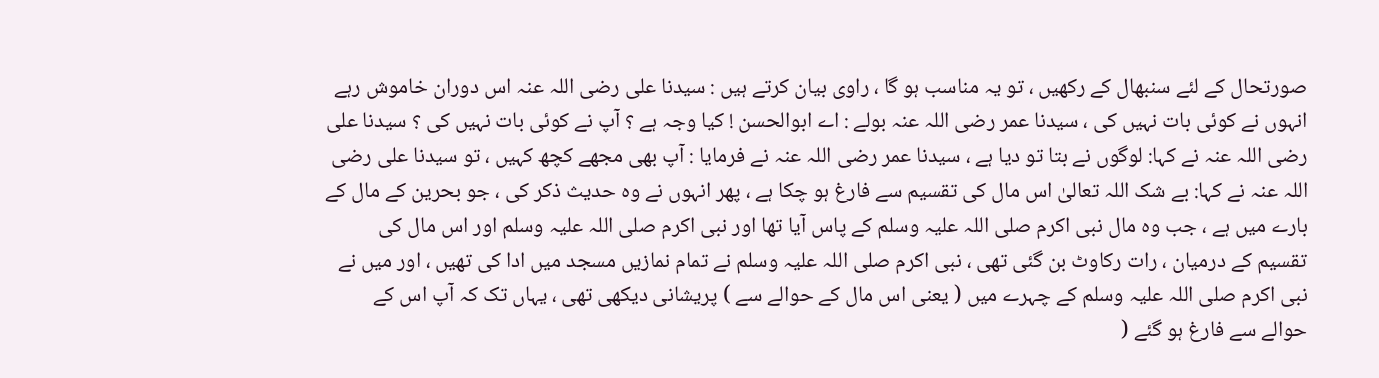صورتحال کے لئے سنبھال کے رکھیں ، تو یہ مناسب ہو گا ، راوی بیان کرتے ہیں : سیدنا علی رضی اللہ عنہ اس دوران خاموش رہے انہوں نے کوئی بات نہیں کی ، سیدنا عمر رضی اللہ عنہ بولے : اے ابوالحسن ! کیا وجہ ہے ؟ آپ نے کوئی بات نہیں کی ؟ سیدنا علی رضی اللہ عنہ نے کہا: لوگوں نے بتا تو دیا ہے ، سیدنا عمر رضی اللہ عنہ نے فرمایا : آپ بھی مجھے کچھ کہیں ، تو سیدنا علی رضی اللہ عنہ نے کہا: بے شک اللہ تعالیٰ اس مال کی تقسیم سے فارغ ہو چکا ہے ، پھر انہوں نے وہ حدیث ذکر کی ، جو بحرین کے مال کے بارے میں ہے ، جب وہ مال نبی اکرم صلی اللہ علیہ وسلم کے پاس آیا تھا اور نبی اکرم صلی اللہ علیہ وسلم اور اس مال کی تقسیم کے درمیان ، رات رکاوٹ بن گئی تھی ، نبی اکرم صلی اللہ علیہ وسلم نے تمام نمازیں مسجد میں ادا کی تھیں ، اور میں نے نبی اکرم صلی اللہ علیہ وسلم کے چہرے میں ( یعنی اس مال کے حوالے سے ) پریشانی دیکھی تھی ، یہاں تک کہ آپ اس کے حوالے سے فارغ ہو گئے (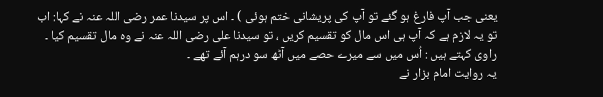یعنی جب آپ فارغ ہو گئے تو آپ کی پریشانی ختم ہوئی ) ۔ اس پر سیدنا عمر رضی اللہ عنہ نے کہا: اب تو یہ لازم ہے کہ آپ ہی اس مال کو تقسیم کریں ، تو سیدنا علی رضی اللہ عنہ نے وہ مال تقسیم کیا ۔ راوی کہتے ہیں : اُس میں سے میرے حصے میں آٹھ سو درہم آئے تھے ۔
یہ روایت امام بزار نے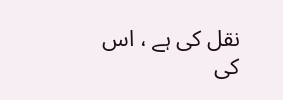نقل کی ہے ، اس کی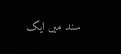سند میں ایک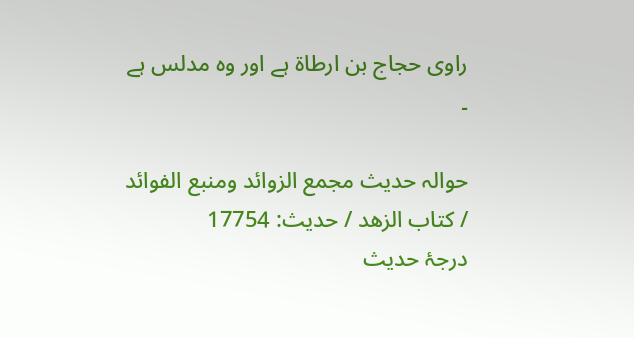راوی حجاج بن ارطاۃ ہے اور وہ مدلس ہے ۔

حوالہ حدیث مجمع الزوائد ومنبع الفوائد / كتاب الزهد / حدیث: 17754
درجۂ حدیث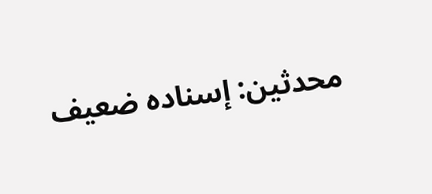محدثین: إسنادہ ضعیف